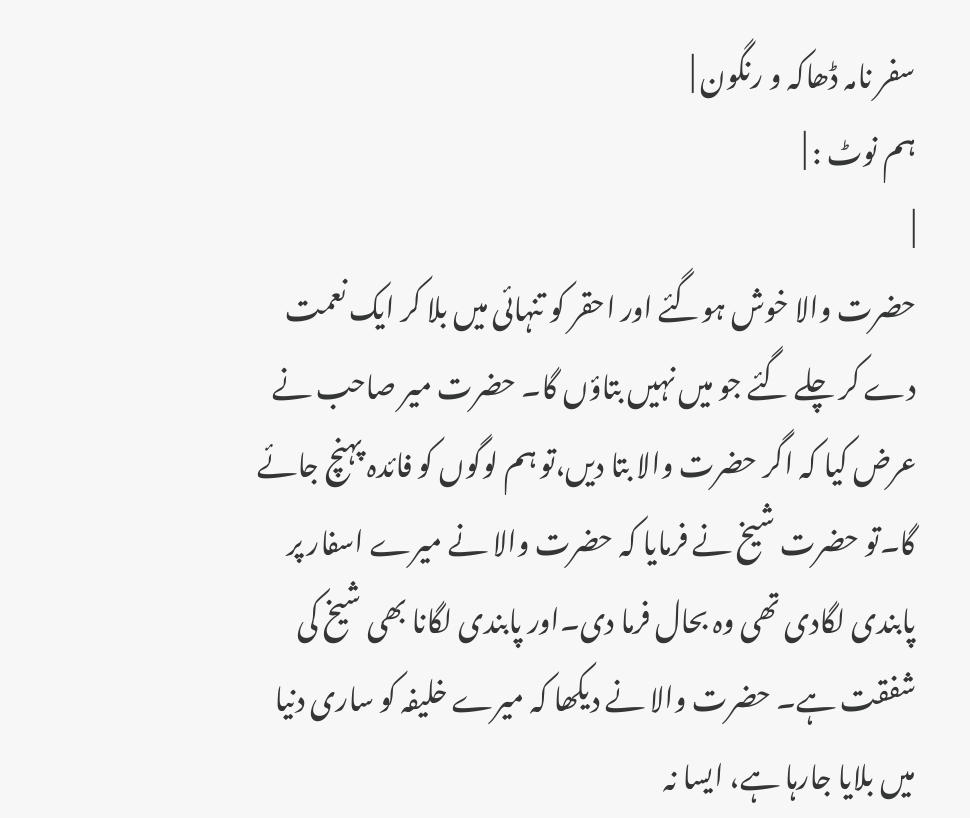سفر نامہ ڈھاکہ و رنگون |
ہم نوٹ : |
|
حضرت والا خوش ہوگئے اور احقر کو تنہائی میں بلا کر ایک نعمت دے کر چلے گئے جو میں نہیں بتاؤں گا۔ حضرت میر صاحب نے عرض کیا کہ اگر حضرت والا بتا دیں،تو ہم لوگوں کو فائدہ پہنچ جائے گا۔تو حضرت شیخ نے فرمایا کہ حضرت والا نے میرے اسفار پر پابندی لگادی تھی وہ بحال فرما دی۔اور پابندی لگانا بھی شیخ کی شفقت ہے۔ حضرت والا نے دیکھا کہ میرے خلیفہ کو ساری دنیا میں بلایا جارہا ہے، ایسا نہ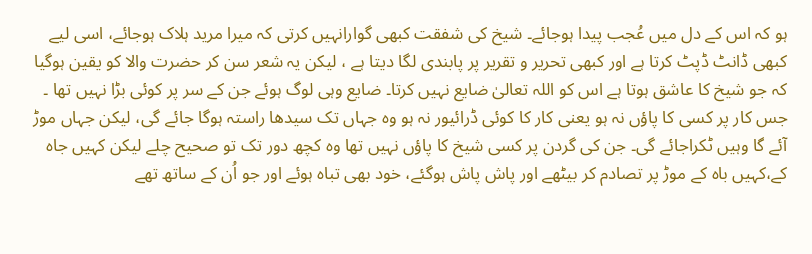ہو کہ اس کے دل میں عُجب پیدا ہوجائے۔ شیخ کی شفقت کبھی گوارانہیں کرتی کہ میرا مرید ہلاک ہوجائے، اسی لیے کبھی ڈانٹ ڈپٹ کرتا ہے اور کبھی تحریر و تقریر پر پابندی لگا دیتا ہے ، لیکن یہ شعر سن کر حضرت والا کو یقین ہوگیا کہ جو شیخ کا عاشق ہوتا ہے اس کو اللہ تعالیٰ ضایع نہیں کرتا۔ ضایع وہی لوگ ہوئے جن کے سر پر کوئی بڑا نہیں تھا ۔ جس کار پر کسی کا پاؤں نہ ہو یعنی کار کا کوئی ڈرائیور نہ ہو وہ جہاں تک سیدھا راستہ ہوگا جائے گی، لیکن جہاں موڑ آئے گا وہیں ٹکراجائے گی۔ جن کی گردن پر کسی شیخ کا پاؤں نہیں تھا وہ کچھ دور تک تو صحیح چلے لیکن کہیں جاہ کے،کہیں باہ کے موڑ پر تصادم کر بیٹھے اور پاش پاش ہوگئے، خود بھی تباہ ہوئے اور جو اُن کے ساتھ تھے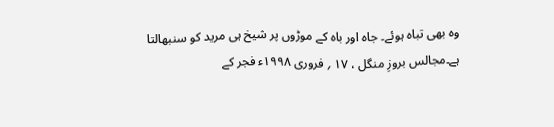وہ بھی تباہ ہوئے۔ جاہ اور باہ کے موڑوں پر شیخ ہی مرید کو سنبھالتا ہے۔مجالس بروزِ منگل ، ۱۷ ؍ فروری ۱۹۹۸ء فجر کے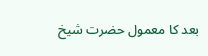بعد کا معمول حضرت شیخ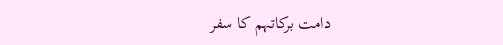دامت برکاتہم کا سفر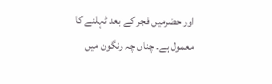اور حضرمیں فجر کے بعد ٹہلنے کا معمول ہے۔ چناں چہ رنگون میں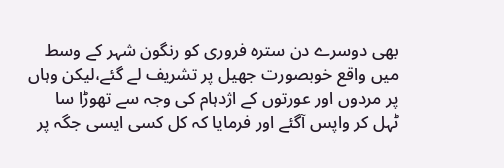بھی دوسرے دن سترہ فروری کو رنگون شہر کے وسط میں واقع خوبصورت جھیل پر تشریف لے گئے،لیکن وہاں پر مردوں اور عورتوں کے اژدہام کی وجہ سے تھوڑا سا ٹہل کر واپس آگئے اور فرمایا کہ کل کسی ایسی جگہ پر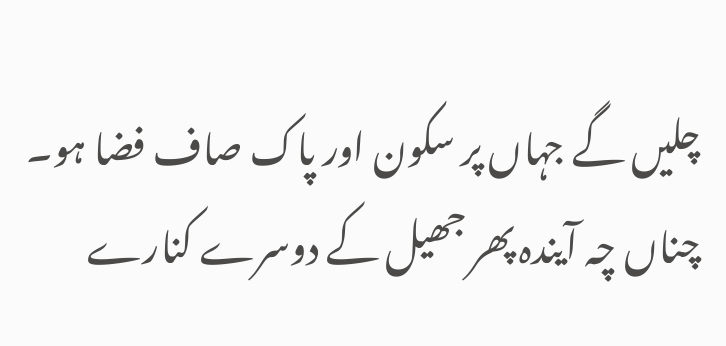چلیں گے جہاں پر سکون اور پاک صاف فضا ہو۔ چناں چہ آیندہ پھر جھیل کے دوسرے کنارے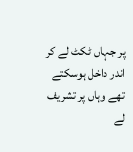پر جہاں ٹکٹ لے کر اندر داخل ہوسکتے تھے وہاں پر تشریف لے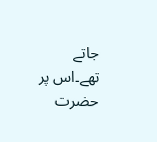جاتے تھے۔اس پر حضرت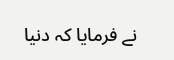نے فرمایا کہ دنیا